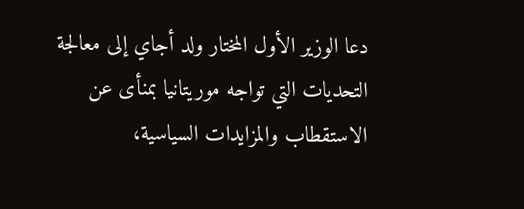دعا الوزير الأول المختار ولد أجاي إلى معالجة التحديات التي تواجه موريتانيا بمنأى عن الاستقطاب والمزايدات السياسية،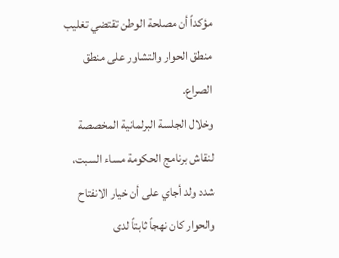مؤكداً أن مصلحة الوطن تقتضي تغليب منطق الحوار والتشاور على منطق الصراع.
وخلال الجلسة البرلمانية المخصصة لنقاش برنامج الحكومة مساء السبت، شدد ولد أجاي على أن خيار الانفتاح والحوار كان نهجاً ثابتاً لدى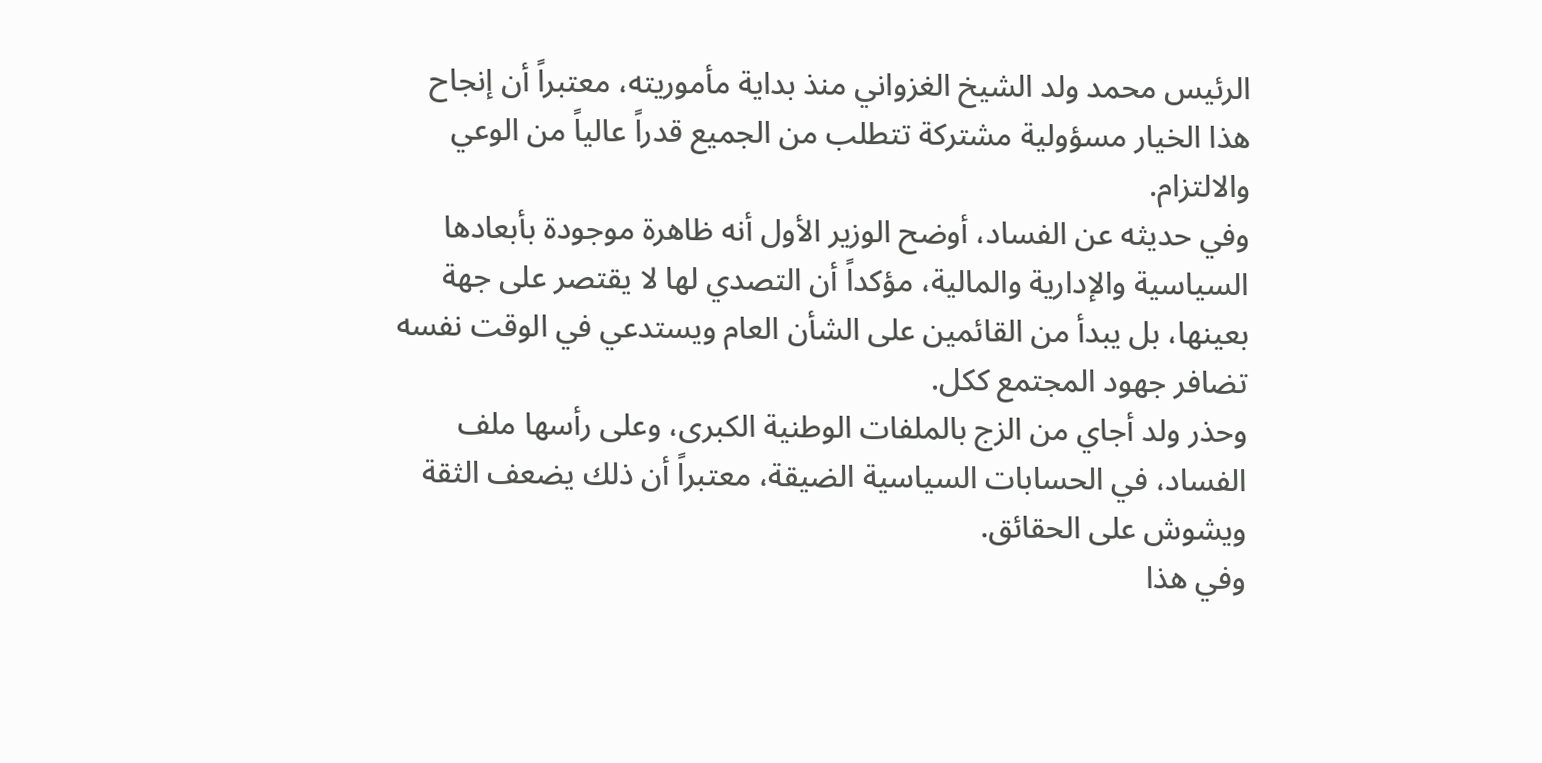الرئيس محمد ولد الشيخ الغزواني منذ بداية مأموريته، معتبراً أن إنجاح هذا الخيار مسؤولية مشتركة تتطلب من الجميع قدراً عالياً من الوعي والالتزام.
وفي حديثه عن الفساد، أوضح الوزير الأول أنه ظاهرة موجودة بأبعادها السياسية والإدارية والمالية، مؤكداً أن التصدي لها لا يقتصر على جهة بعينها، بل يبدأ من القائمين على الشأن العام ويستدعي في الوقت نفسه تضافر جهود المجتمع ككل.
وحذر ولد أجاي من الزج بالملفات الوطنية الكبرى، وعلى رأسها ملف الفساد، في الحسابات السياسية الضيقة، معتبراً أن ذلك يضعف الثقة ويشوش على الحقائق.
وفي هذا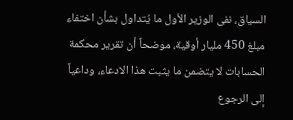السياق، نفى الوزير الأول ما يُتداول بشأن اختفاء مبلغ 450 مليار أوقية، موضحاً أن تقرير محكمة الحسابات لا يتضمن ما يثبت هذا الادعاء، وداعياً إلى الرجوع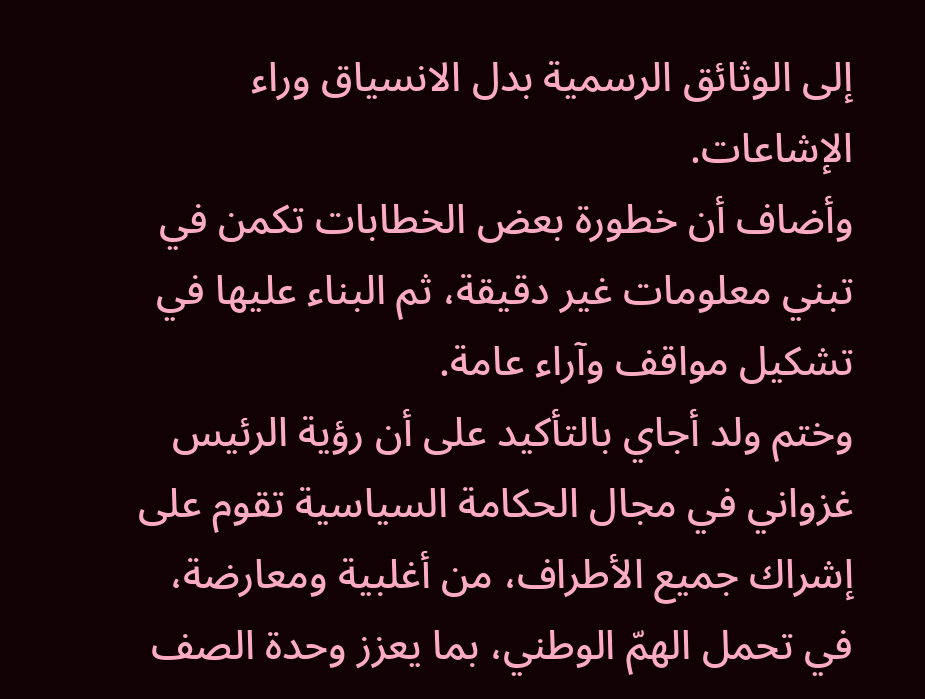إلى الوثائق الرسمية بدل الانسياق وراء الإشاعات.
وأضاف أن خطورة بعض الخطابات تكمن في تبني معلومات غير دقيقة، ثم البناء عليها في تشكيل مواقف وآراء عامة.
وختم ولد أجاي بالتأكيد على أن رؤية الرئيس غزواني في مجال الحكامة السياسية تقوم على إشراك جميع الأطراف، من أغلبية ومعارضة، في تحمل الهمّ الوطني، بما يعزز وحدة الصف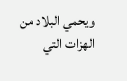ويحمي البلاد من الهزات التي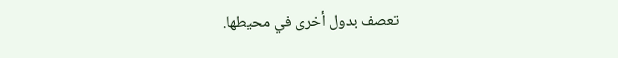تعصف بدول أخرى في محيطها.